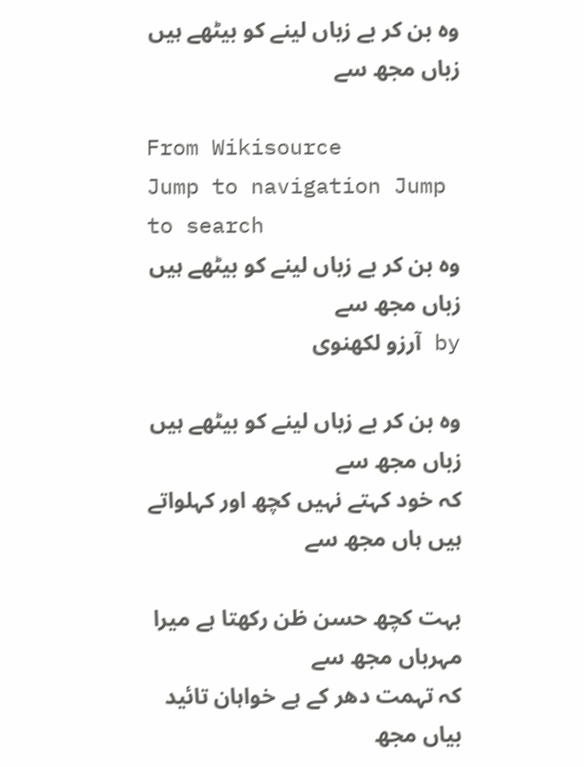وہ بن کر بے زباں لینے کو بیٹھے ہیں زباں مجھ سے

From Wikisource
Jump to navigation Jump to search
وہ بن کر بے زباں لینے کو بیٹھے ہیں زباں مجھ سے
by آرزو لکھنوی

وہ بن کر بے زباں لینے کو بیٹھے ہیں زباں مجھ سے
کہ خود کہتے نہیں کچھ اور کہلواتے ہیں ہاں مجھ سے

بہت کچھ حسن ظن رکھتا ہے میرا مہرباں مجھ سے
کہ تہمت دھر کے ہے خواہان تائید بیاں مجھ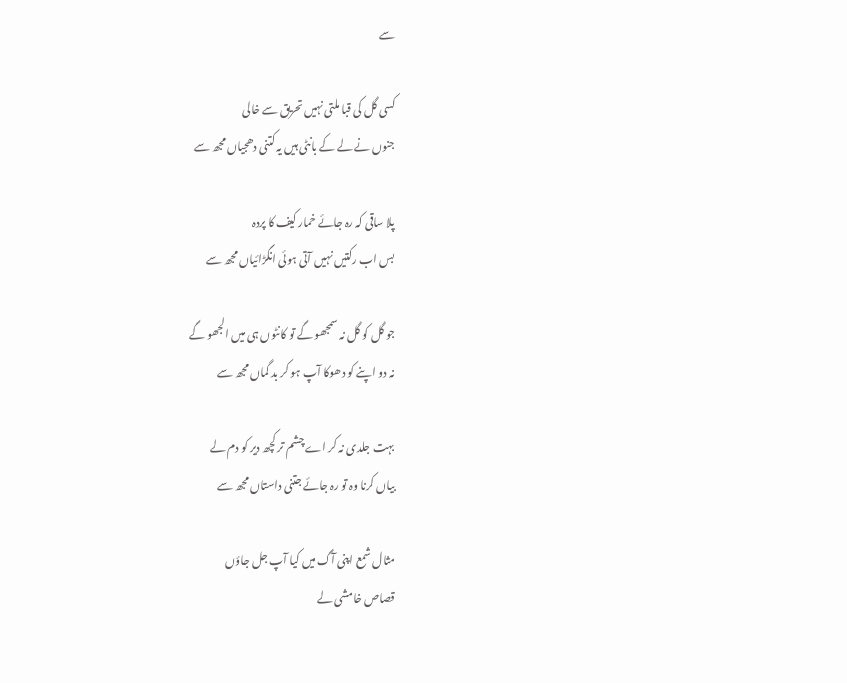سے

کسی گل کی قبا ملتی نہیں تحریق سے خالی
جنوں نے لے کے بانٹی ہیں یہ کتنی دھجیاں مجھ سے

پلا ساقی کہ رہ جائے خمار کیف کا پردہ
بس اب رکتیں نہیں آتی ہوئی انگڑائیاں مجھ سے

جو گل کو گل نہ سمجھو گے تو کانٹوں ہی میں الجھو گے
نہ دو اپنے کو دھوکا آپ ہو کر بد گماں مجھ سے

بہت جلدی نہ کر اے چشم تر کچھ دیر کو دم لے
بیاں کرنا وہ تو رہ جائے جتنی داستاں مجھ سے

مثال شمع اپنی آگ میں کیا آپ جل جاؤں
قصاص خامشی لے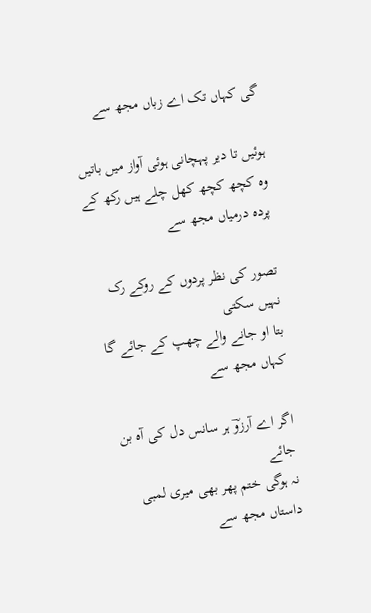گی کہاں تک اے زباں مجھ سے

ہوئیں تا دیر پہچانی ہوئی آواز میں باتیں
وہ کچھ کچھ کھل چلے ہیں رکھ کے پردہ درمیاں مجھ سے

تصور کی نظر پردوں کے روکے رک نہیں سکتی
بتا او جانے والے چھپ کے جائے گا کہاں مجھ سے

اگر اے آرزوؔ ہر سانس دل کی آہ بن جائے
نہ ہوگی ختم پھر بھی میری لمبی داستاں مجھ سے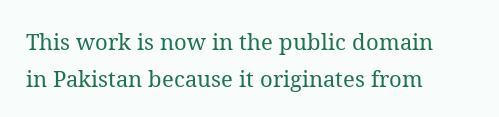This work is now in the public domain in Pakistan because it originates from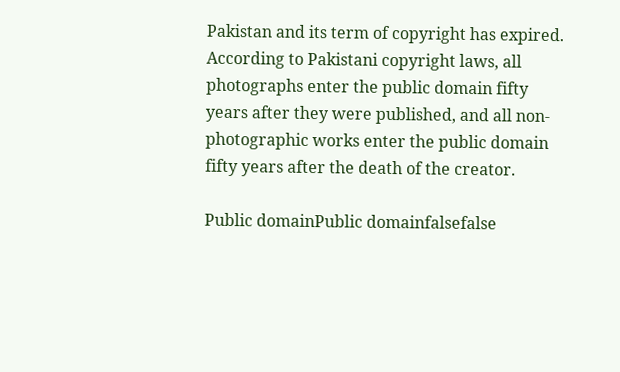Pakistan and its term of copyright has expired. According to Pakistani copyright laws, all photographs enter the public domain fifty years after they were published, and all non-photographic works enter the public domain fifty years after the death of the creator.

Public domainPublic domainfalsefalse